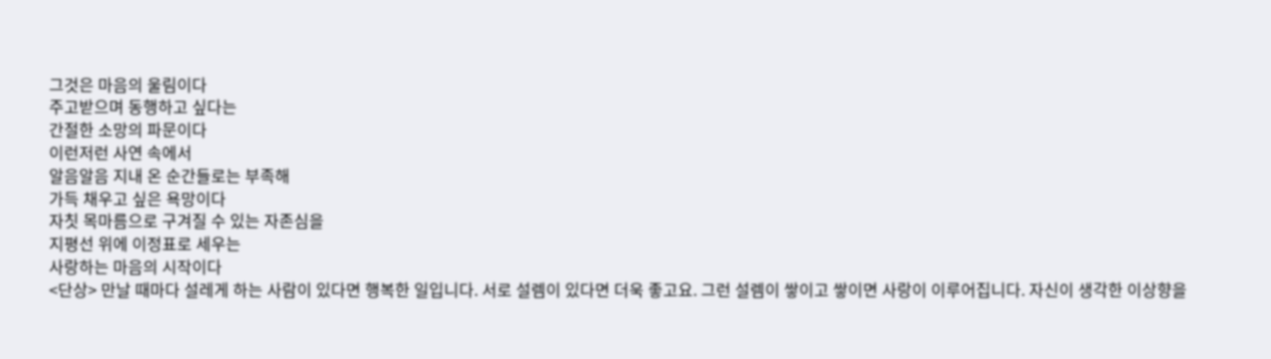그것은 마음의 울림이다
주고받으며 동행하고 싶다는
간절한 소망의 파문이다
이런저런 사연 속에서
알음알음 지내 온 순간들로는 부족해
가득 채우고 싶은 욕망이다
자칫 목마름으로 구겨질 수 있는 자존심을
지평선 위에 이정표로 세우는
사랑하는 마음의 시작이다
<단상> 만날 때마다 설레게 하는 사람이 있다면 행복한 일입니다. 서로 설렘이 있다면 더욱 좋고요. 그런 설렘이 쌓이고 쌓이면 사랑이 이루어집니다. 자신이 생각한 이상향을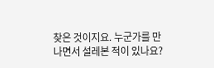찾은 것이지요. 누군가를 만나면서 설레본 적이 있나요?